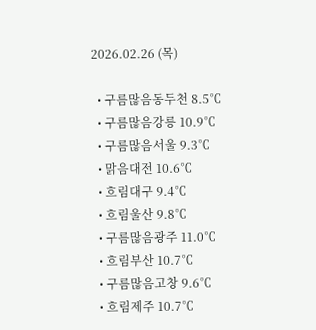2026.02.26 (목)

  • 구름많음동두천 8.5℃
  • 구름많음강릉 10.9℃
  • 구름많음서울 9.3℃
  • 맑음대전 10.6℃
  • 흐림대구 9.4℃
  • 흐림울산 9.8℃
  • 구름많음광주 11.0℃
  • 흐림부산 10.7℃
  • 구름많음고창 9.6℃
  • 흐림제주 10.7℃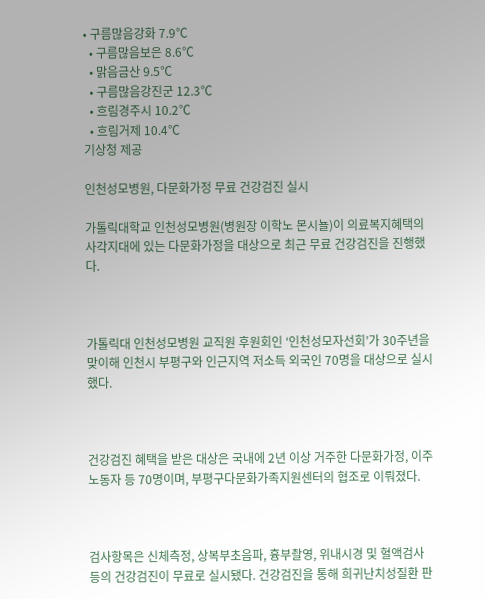• 구름많음강화 7.9℃
  • 구름많음보은 8.6℃
  • 맑음금산 9.5℃
  • 구름많음강진군 12.3℃
  • 흐림경주시 10.2℃
  • 흐림거제 10.4℃
기상청 제공

인천성모병원, 다문화가정 무료 건강검진 실시

가톨릭대학교 인천성모병원(병원장 이학노 몬시뇰)이 의료복지혜택의 사각지대에 있는 다문화가정을 대상으로 최근 무료 건강검진을 진행했다.



가톨릭대 인천성모병원 교직원 후원회인 ‘인천성모자선회’가 30주년을 맞이해 인천시 부평구와 인근지역 저소득 외국인 70명을 대상으로 실시했다.



건강검진 혜택을 받은 대상은 국내에 2년 이상 거주한 다문화가정, 이주노동자 등 70명이며, 부평구다문화가족지원센터의 협조로 이뤄졌다.



검사항목은 신체측정, 상복부초음파, 흉부촬영, 위내시경 및 혈액검사 등의 건강검진이 무료로 실시됐다. 건강검진을 통해 희귀난치성질환 판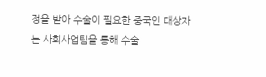정을 받아 수술이 필요한 중국인 대상자는 사회사업팀을 통해 수술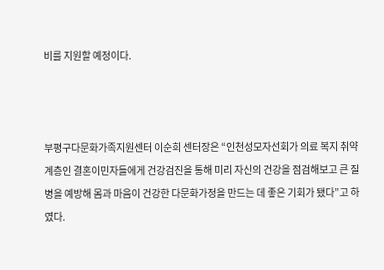비를 지원할 예정이다.



부평구다문화가족지원센터 이순희 센터장은 “인천성모자선회가 의료 복지 취약계층인 결혼이민자들에게 건강검진을 통해 미리 자신의 건강을 점검해보고 큰 질병을 예방해 몸과 마음이 건강한 다문화가정을 만드는 데 좋은 기회가 됐다”고 하였다.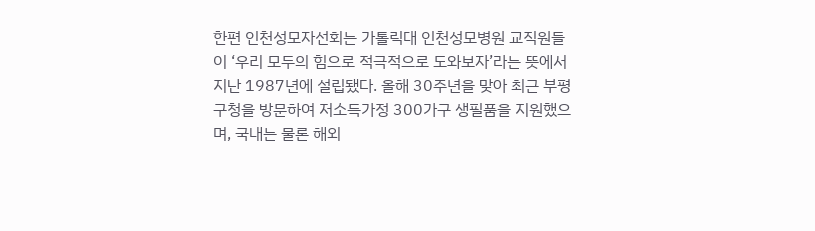한편 인천성모자선회는 가톨릭대 인천성모병원 교직원들이 ‘우리 모두의 힘으로 적극적으로 도와보자’라는 뜻에서 지난 1987년에 설립됐다. 올해 30주년을 맞아 최근 부평구청을 방문하여 저소득가정 300가구 생필품을 지원했으며, 국내는 물론 해외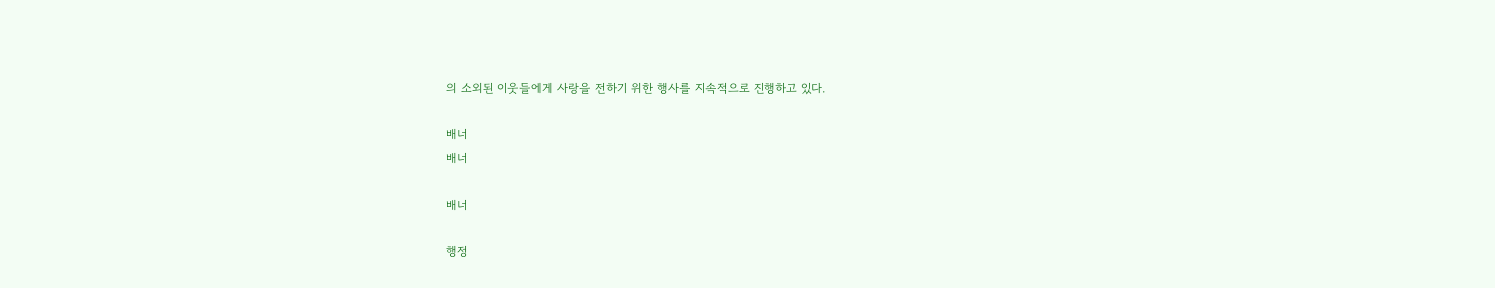의 소외된 이웃들에게 사랑을 전하기 위한 행사를 지속적으로 진행하고 있다.

배너
배너

배너

행정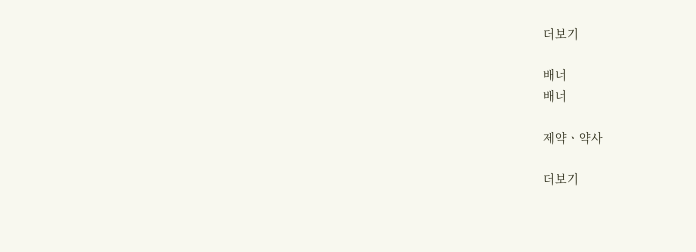더보기

배너
배너

제약ㆍ약사

더보기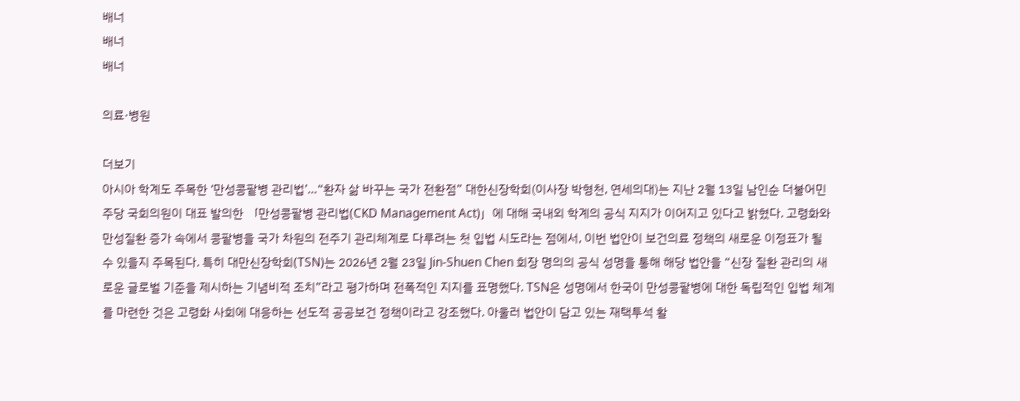배너
배너
배너

의료·병원

더보기
아시아 학계도 주목한 ‘만성콩팥병 관리법’…“환자 삶 바꾸는 국가 전환점” 대한신장학회(이사장 박형천, 연세의대)는 지난 2월 13일 남인순 더불어민주당 국회의원이 대표 발의한 「만성콩팥병 관리법(CKD Management Act)」에 대해 국내외 학계의 공식 지지가 이어지고 있다고 밝혔다. 고령화와 만성질환 증가 속에서 콩팥병을 국가 차원의 전주기 관리체계로 다루려는 첫 입법 시도라는 점에서, 이번 법안이 보건의료 정책의 새로운 이정표가 될 수 있을지 주목된다. 특히 대만신장학회(TSN)는 2026년 2월 23일 Jin-Shuen Chen 회장 명의의 공식 성명을 통해 해당 법안을 “신장 질환 관리의 새로운 글로벌 기준을 제시하는 기념비적 조치”라고 평가하며 전폭적인 지지를 표명했다. TSN은 성명에서 한국이 만성콩팥병에 대한 독립적인 입법 체계를 마련한 것은 고령화 사회에 대응하는 선도적 공공보건 정책이라고 강조했다. 아울러 법안이 담고 있는 재택투석 활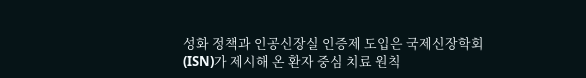성화 정책과 인공신장실 인증제 도입은 국제신장학회(ISN)가 제시해 온 환자 중심 치료 원칙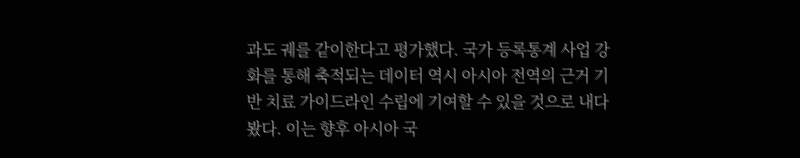과도 궤를 같이한다고 평가했다. 국가 등록통계 사업 강화를 통해 축적되는 데이터 역시 아시아 전역의 근거 기반 치료 가이드라인 수립에 기여할 수 있을 것으로 내다봤다. 이는 향후 아시아 국